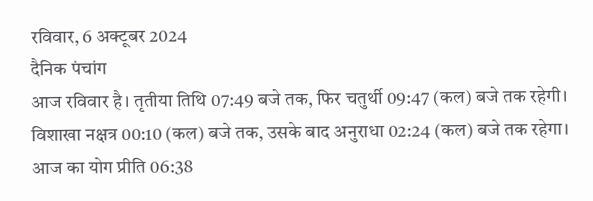रविवार, 6 अक्टूबर 2024
दैनिक पंचांग
आज रविवार है। तृतीया तिथि 07:49 बजे तक, फिर चतुर्थी 09:47 (कल) बजे तक रहेगी। विशाखा नक्षत्र 00:10 (कल) बजे तक, उसके बाद अनुराधा 02:24 (कल) बजे तक रहेगा। आज का योग प्रीति 06:38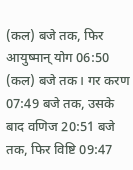(कल) बजे तक, फिर आयुष्मान् योग 06:50 (कल) बजे तक। गर करण 07:49 बजे तक, उसके बाद वणिज 20:51 बजे तक, फिर विष्टि 09:47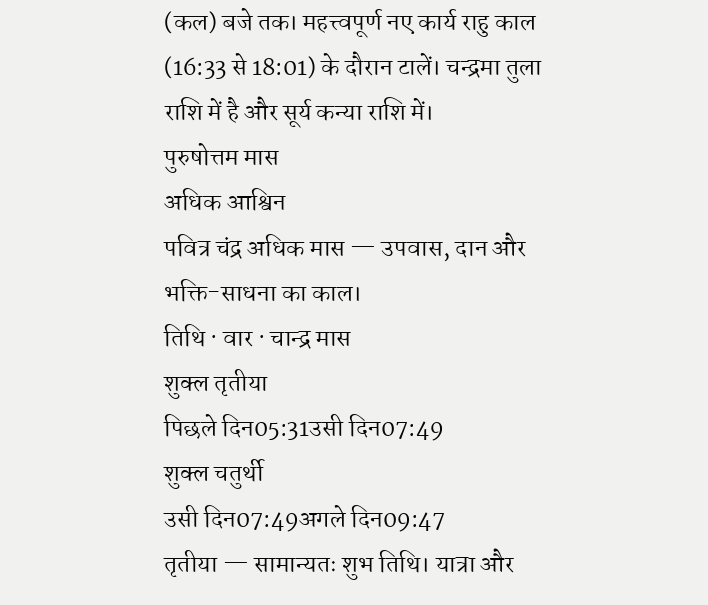(कल) बजे तक। महत्त्वपूर्ण नए कार्य राहु काल (16:33 से 18:01) के दौरान टालें। चन्द्रमा तुला राशि में है और सूर्य कन्या राशि में।
पुरुषोत्तम मास
अधिक आश्विन
पवित्र चंद्र अधिक मास — उपवास, दान और भक्ति-साधना का काल।
तिथि · वार · चान्द्र मास
शुक्ल तृतीया
पिछले दिन05:31उसी दिन07:49
शुक्ल चतुर्थी
उसी दिन07:49अगले दिन09:47
तृतीया — सामान्यतः शुभ तिथि। यात्रा और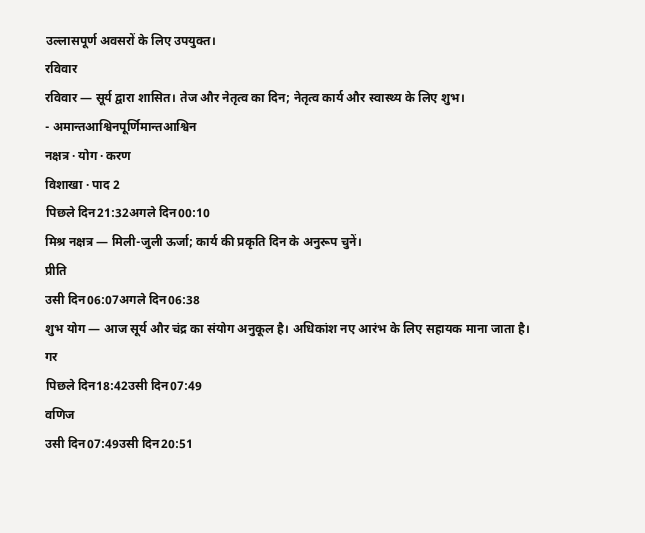उल्लासपूर्ण अवसरों के लिए उपयुक्त।
रविवार
रविवार — सूर्य द्वारा शासित। तेज और नेतृत्व का दिन; नेतृत्व कार्य और स्वास्थ्य के लिए शुभ।
- अमान्तआश्विनपूर्णिमान्तआश्विन
नक्षत्र · योग · करण
विशाखा · पाद 2
पिछले दिन21:32अगले दिन00:10
मिश्र नक्षत्र — मिली-जुली ऊर्जा; कार्य की प्रकृति दिन के अनुरूप चुनें।
प्रीति
उसी दिन06:07अगले दिन06:38
शुभ योग — आज सूर्य और चंद्र का संयोग अनुकूल है। अधिकांश नए आरंभ के लिए सहायक माना जाता है।
गर
पिछले दिन18:42उसी दिन07:49
वणिज
उसी दिन07:49उसी दिन20:51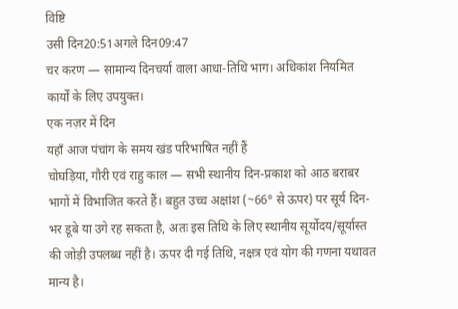विष्टि
उसी दिन20:51अगले दिन09:47
चर करण — सामान्य दिनचर्या वाला आधा-तिथि भाग। अधिकांश नियमित कार्यों के लिए उपयुक्त।
एक नज़र में दिन
यहाँ आज पंचांग के समय खंड परिभाषित नहीं हैं
चोघड़िया, गौरी एवं राहु काल — सभी स्थानीय दिन-प्रकाश को आठ बराबर भागों में विभाजित करते हैं। बहुत उच्च अक्षांश (~66° से ऊपर) पर सूर्य दिन-भर डूबे या उगे रह सकता है, अतः इस तिथि के लिए स्थानीय सूर्योदय/सूर्यास्त की जोड़ी उपलब्ध नहीं है। ऊपर दी गई तिथि, नक्षत्र एवं योग की गणना यथावत मान्य है।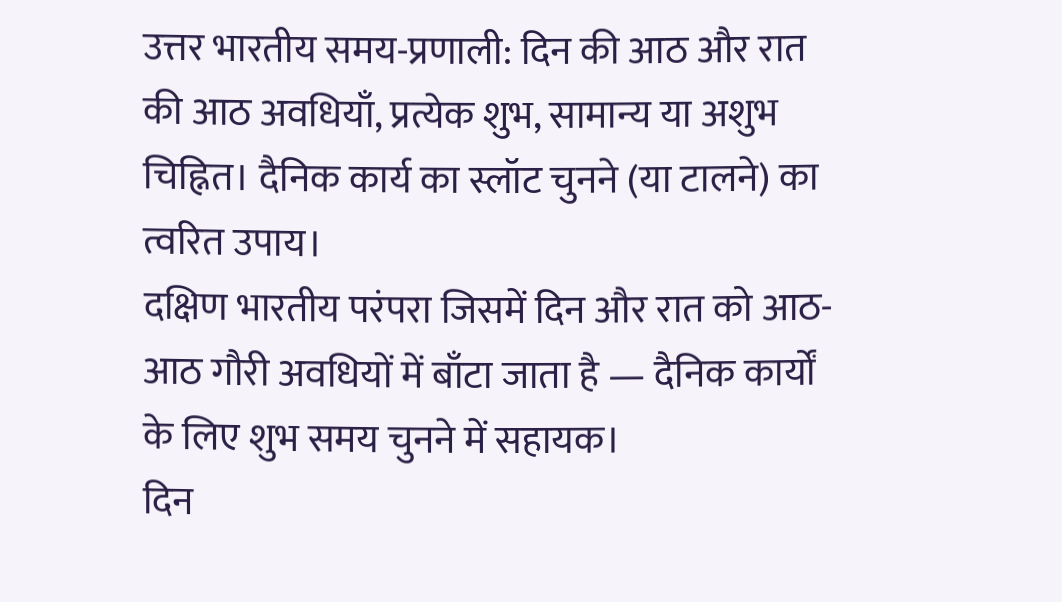उत्तर भारतीय समय-प्रणाली: दिन की आठ और रात की आठ अवधियाँ, प्रत्येक शुभ, सामान्य या अशुभ चिह्नित। दैनिक कार्य का स्लॉट चुनने (या टालने) का त्वरित उपाय।
दक्षिण भारतीय परंपरा जिसमें दिन और रात को आठ-आठ गौरी अवधियों में बाँटा जाता है — दैनिक कार्यों के लिए शुभ समय चुनने में सहायक।
दिन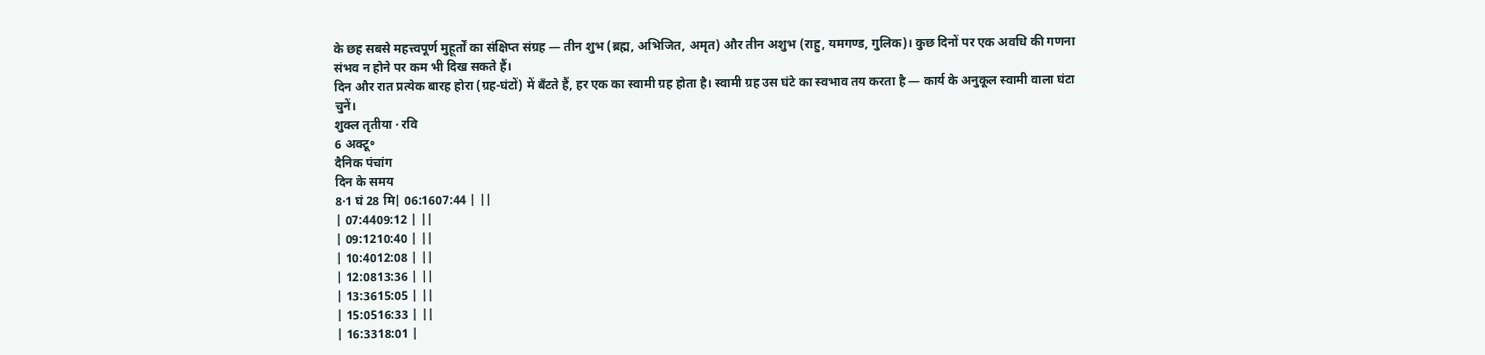के छह सबसे महत्त्वपूर्ण मुहूर्तों का संक्षिप्त संग्रह — तीन शुभ (ब्रह्म, अभिजित, अमृत) और तीन अशुभ (राहु, यमगण्ड, गुलिक)। कुछ दिनों पर एक अवधि की गणना संभव न होने पर कम भी दिख सकते हैं।
दिन और रात प्रत्येक बारह होरा (ग्रह-घंटों) में बँटते हैं, हर एक का स्वामी ग्रह होता है। स्वामी ग्रह उस घंटे का स्वभाव तय करता है — कार्य के अनुकूल स्वामी वाला घंटा चुनें।
शुक्ल तृतीया · रवि
6 अक्टू॰
दैनिक पंचांग
दिन के समय
8·1 घं 28 मि| 06:1607:44 | ||
| 07:4409:12 | ||
| 09:1210:40 | ||
| 10:4012:08 | ||
| 12:0813:36 | ||
| 13:3615:05 | ||
| 15:0516:33 | ||
| 16:3318:01 |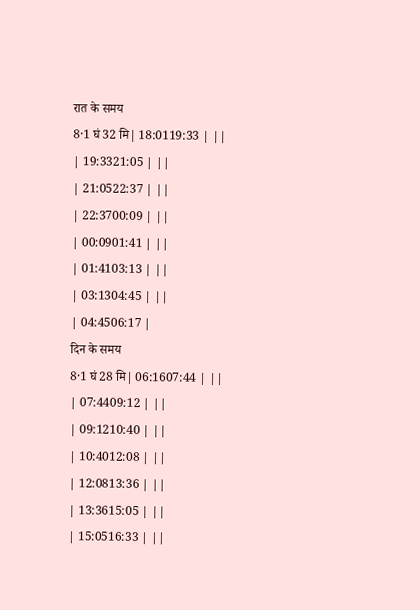रात के समय
8·1 घं 32 मि| 18:0119:33 | ||
| 19:3321:05 | ||
| 21:0522:37 | ||
| 22:3700:09 | ||
| 00:0901:41 | ||
| 01:4103:13 | ||
| 03:1304:45 | ||
| 04:4506:17 |
दिन के समय
8·1 घं 28 मि| 06:1607:44 | ||
| 07:4409:12 | ||
| 09:1210:40 | ||
| 10:4012:08 | ||
| 12:0813:36 | ||
| 13:3615:05 | ||
| 15:0516:33 | ||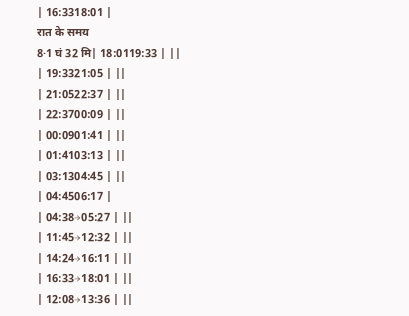| 16:3318:01 |
रात के समय
8·1 घं 32 मि| 18:0119:33 | ||
| 19:3321:05 | ||
| 21:0522:37 | ||
| 22:3700:09 | ||
| 00:0901:41 | ||
| 01:4103:13 | ||
| 03:1304:45 | ||
| 04:4506:17 |
| 04:38→05:27 | ||
| 11:45→12:32 | ||
| 14:24→16:11 | ||
| 16:33→18:01 | ||
| 12:08→13:36 | ||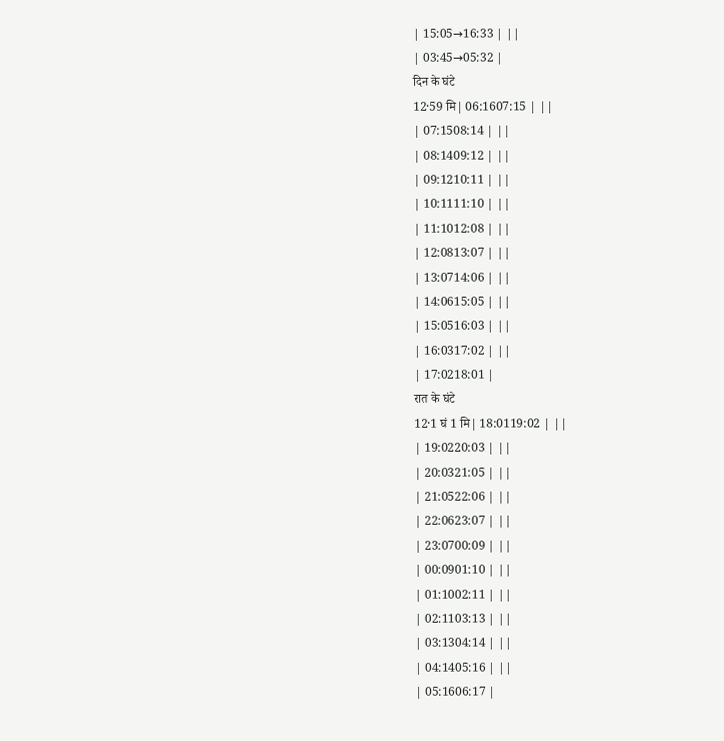| 15:05→16:33 | ||
| 03:45→05:32 |
दिन के घंटे
12·59 मि| 06:1607:15 | ||
| 07:1508:14 | ||
| 08:1409:12 | ||
| 09:1210:11 | ||
| 10:1111:10 | ||
| 11:1012:08 | ||
| 12:0813:07 | ||
| 13:0714:06 | ||
| 14:0615:05 | ||
| 15:0516:03 | ||
| 16:0317:02 | ||
| 17:0218:01 |
रात के घंटे
12·1 घं 1 मि| 18:0119:02 | ||
| 19:0220:03 | ||
| 20:0321:05 | ||
| 21:0522:06 | ||
| 22:0623:07 | ||
| 23:0700:09 | ||
| 00:0901:10 | ||
| 01:1002:11 | ||
| 02:1103:13 | ||
| 03:1304:14 | ||
| 04:1405:16 | ||
| 05:1606:17 |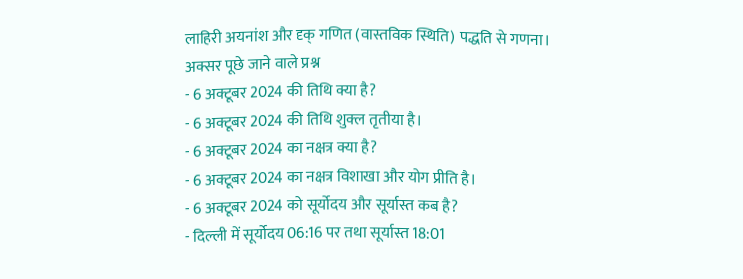लाहिरी अयनांश और दृक् गणित (वास्तविक स्थिति) पद्धति से गणना।
अक्सर पूछे जाने वाले प्रश्न
- 6 अक्टूबर 2024 की तिथि क्या है?
- 6 अक्टूबर 2024 की तिथि शुक्ल तृतीया है।
- 6 अक्टूबर 2024 का नक्षत्र क्या है?
- 6 अक्टूबर 2024 का नक्षत्र विशाखा और योग प्रीति है।
- 6 अक्टूबर 2024 को सूर्योदय और सूर्यास्त कब है?
- दिल्ली में सूर्योदय 06:16 पर तथा सूर्यास्त 18:01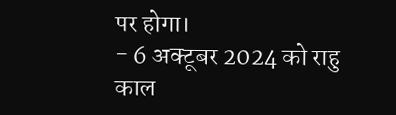पर होगा।
- 6 अक्टूबर 2024 को राहु काल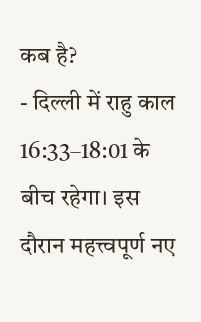कब है?
- दिल्ली में राहु काल 16:33–18:01 के बीच रहेगा। इस दौरान महत्त्वपूर्ण नए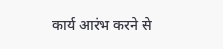कार्य आरंभ करने से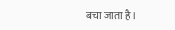बचा जाता है।